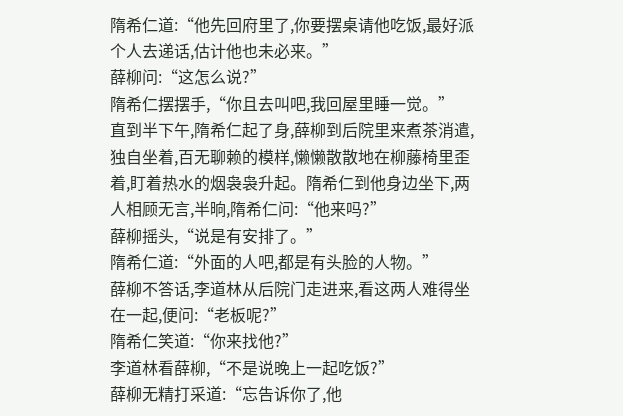隋希仁道:“他先回府里了,你要摆桌请他吃饭,最好派个人去递话,估计他也未必来。”
薛柳问:“这怎么说?”
隋希仁摆摆手,“你且去叫吧,我回屋里睡一觉。”
直到半下午,隋希仁起了身,薛柳到后院里来煮茶消遣,独自坐着,百无聊赖的模样,懒懒散散地在柳藤椅里歪着,盯着热水的烟袅袅升起。隋希仁到他身边坐下,两人相顾无言,半晌,隋希仁问:“他来吗?”
薛柳摇头,“说是有安排了。”
隋希仁道:“外面的人吧,都是有头脸的人物。”
薛柳不答话,李道林从后院门走进来,看这两人难得坐在一起,便问:“老板呢?”
隋希仁笑道:“你来找他?”
李道林看薛柳,“不是说晚上一起吃饭?”
薛柳无精打采道:“忘告诉你了,他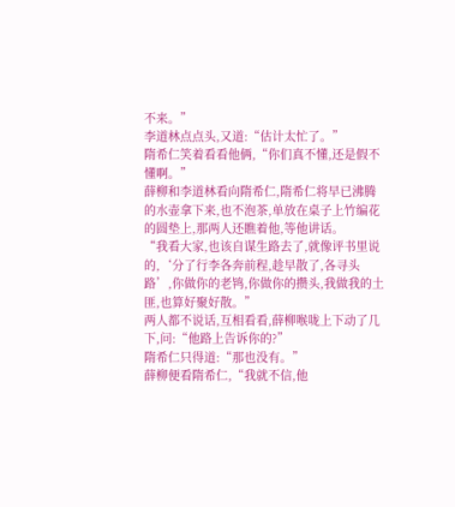不来。”
李道林点点头,又道:“估计太忙了。”
隋希仁笑着看看他俩,“你们真不懂,还是假不懂啊。”
薛柳和李道林看向隋希仁,隋希仁将早已沸腾的水壶拿下来,也不泡茶,单放在桌子上竹编花的圆垫上,那两人还瞧着他,等他讲话。
“我看大家,也该自谋生路去了,就像评书里说的,‘分了行李各奔前程,趁早散了,各寻头路’,你做你的老鸨,你做你的攒头,我做我的土匪,也算好聚好散。”
两人都不说话,互相看看,薛柳喉咙上下动了几下,问:“他路上告诉你的?”
隋希仁只得道:“那也没有。”
薛柳便看隋希仁,“我就不信,他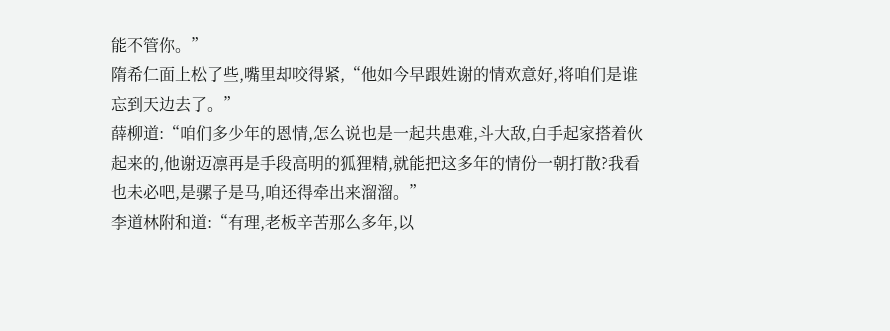能不管你。”
隋希仁面上松了些,嘴里却咬得紧,“他如今早跟姓谢的情欢意好,将咱们是谁忘到天边去了。”
薛柳道:“咱们多少年的恩情,怎么说也是一起共患难,斗大敌,白手起家搭着伙起来的,他谢迈凛再是手段高明的狐狸精,就能把这多年的情份一朝打散?我看也未必吧,是骡子是马,咱还得牵出来溜溜。”
李道林附和道:“有理,老板辛苦那么多年,以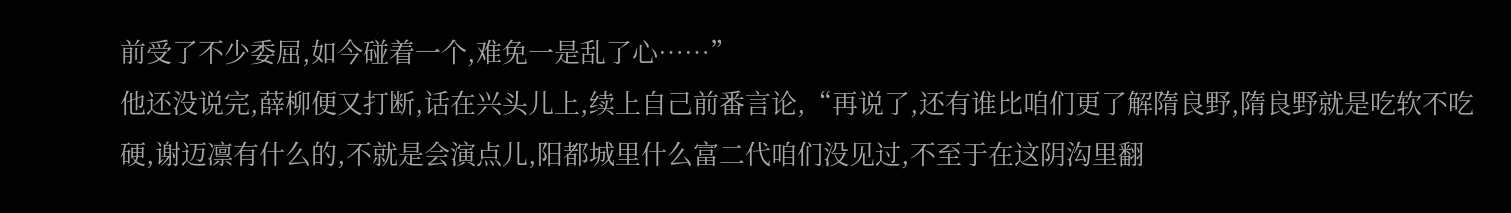前受了不少委屈,如今碰着一个,难免一是乱了心……”
他还没说完,薛柳便又打断,话在兴头儿上,续上自己前番言论,“再说了,还有谁比咱们更了解隋良野,隋良野就是吃软不吃硬,谢迈凛有什么的,不就是会演点儿,阳都城里什么富二代咱们没见过,不至于在这阴沟里翻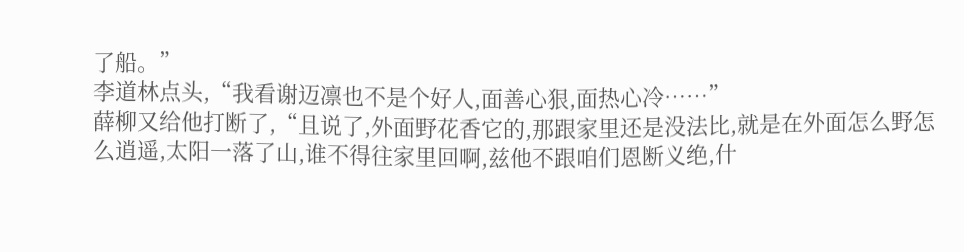了船。”
李道林点头,“我看谢迈凛也不是个好人,面善心狠,面热心冷……”
薛柳又给他打断了,“且说了,外面野花香它的,那跟家里还是没法比,就是在外面怎么野怎么逍遥,太阳一落了山,谁不得往家里回啊,兹他不跟咱们恩断义绝,什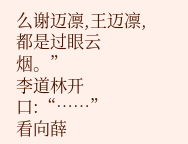么谢迈凛,王迈凛,都是过眼云烟。”
李道林开口:“……”
看向薛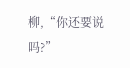柳,“你还要说吗?”